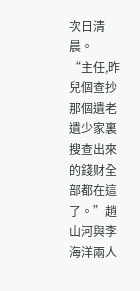次日清晨。
“主任,昨兒個查抄那個遺老遺少家裏搜查出來的錢财全部都在這了。”趙山河與李海洋兩人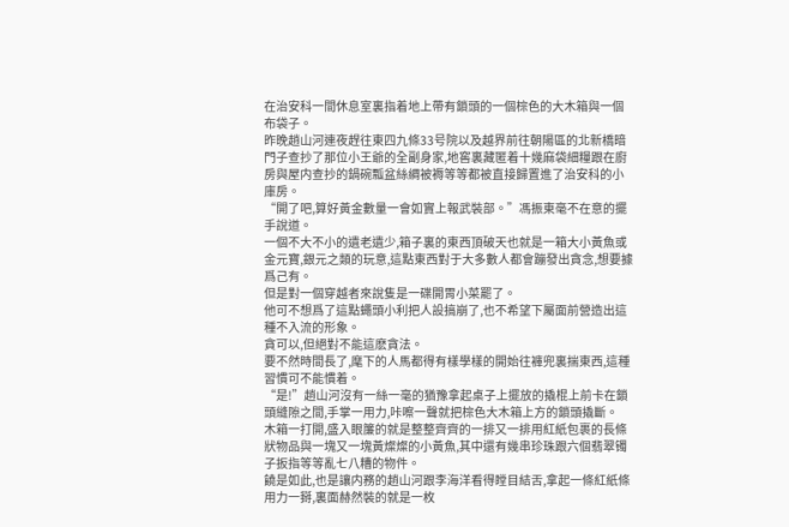在治安科一間休息室裏指着地上帶有鎖頭的一個棕色的大木箱與一個布袋子。
昨晚趙山河連夜趕往東四九條33号院以及越界前往朝陽區的北新橋暗門子查抄了那位小王爺的全副身家,地窖裏藏匿着十幾麻袋細糧跟在廚房與屋内查抄的鍋碗瓢盆絲綢被褥等等都被直接歸置進了治安科的小庫房。
“開了吧,算好黃金數量一會如實上報武裝部。”馮振東毫不在意的擺手說道。
一個不大不小的遺老遺少,箱子裏的東西頂破天也就是一箱大小黃魚或金元寶,銀元之類的玩意,這點東西對于大多數人都會蹦發出貪念,想要據爲己有。
但是對一個穿越者來說隻是一碟開胃小菜罷了。
他可不想爲了這點蠅頭小利把人設搞崩了,也不希望下屬面前營造出這種不入流的形象。
貪可以,但絕對不能這麽貪法。
要不然時間長了,麾下的人馬都得有樣學樣的開始往褲兜裏揣東西,這種習慣可不能慣着。
“是!”趙山河沒有一絲一毫的猶豫拿起桌子上擺放的撬棍上前卡在鎖頭縫隙之間,手掌一用力,咔嚓一聲就把棕色大木箱上方的鎖頭撬斷。
木箱一打開,盛入眼簾的就是整整齊齊的一排又一排用紅紙包裹的長條狀物品與一塊又一塊黃燦燦的小黃魚,其中還有幾串珍珠跟六個翡翠镯子扳指等等亂七八糟的物件。
饒是如此,也是讓内務的趙山河跟李海洋看得瞠目結舌,拿起一條紅紙條用力一掰,裏面赫然裝的就是一枚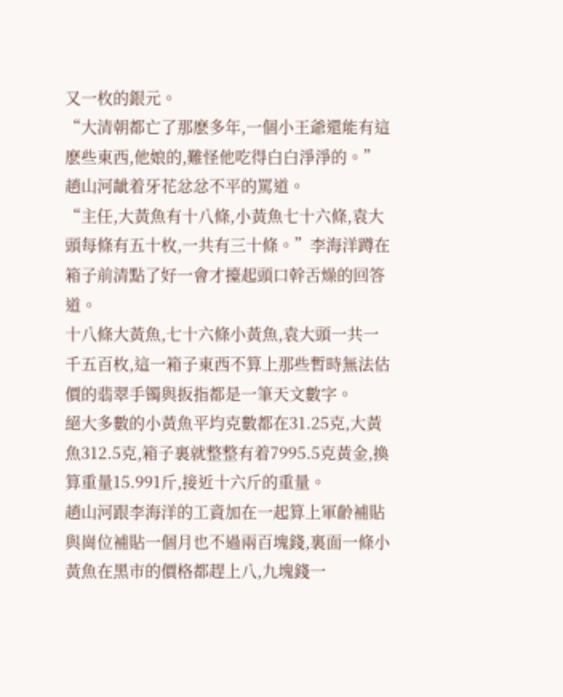又一枚的銀元。
“大清朝都亡了那麽多年,一個小王爺還能有這麽些東西,他娘的,難怪他吃得白白淨淨的。”趙山河龇着牙花忿忿不平的罵道。
“主任,大黃魚有十八條,小黃魚七十六條,袁大頭每條有五十枚,一共有三十條。”李海洋蹲在箱子前清點了好一會才擡起頭口幹舌燥的回答道。
十八條大黃魚,七十六條小黃魚,袁大頭一共一千五百枚,這一箱子東西不算上那些暫時無法估價的翡翠手镯與扳指都是一筆天文數字。
絕大多數的小黃魚平均克數都在31.25克,大黃魚312.5克,箱子裏就整整有着7995.5克黃金,換算重量15.991斤,接近十六斤的重量。
趙山河跟李海洋的工資加在一起算上軍齡補貼與崗位補貼一個月也不過兩百塊錢,裏面一條小黃魚在黑市的價格都趕上八,九塊錢一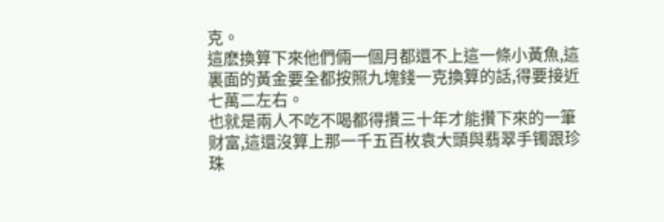克。
這麽換算下來他們倆一個月都還不上這一條小黃魚,這裏面的黃金要全都按照九塊錢一克換算的話,得要接近七萬二左右。
也就是兩人不吃不喝都得攢三十年才能攢下來的一筆财富,這還沒算上那一千五百枚袁大頭與翡翠手镯跟珍珠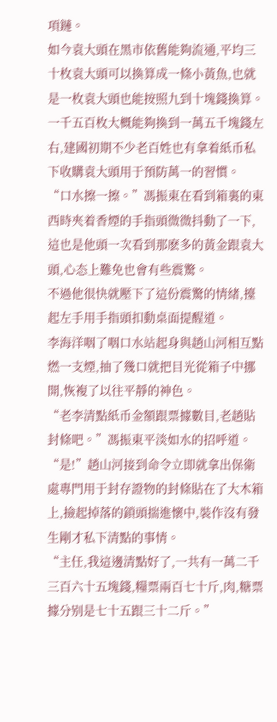項鏈。
如今袁大頭在黑市依舊能夠流通,平均三十枚袁大頭可以換算成一條小黃魚,也就是一枚袁大頭也能按照九到十塊錢換算。
一千五百枚大概能夠換到一萬五千塊錢左右,建國初期不少老百姓也有拿着紙币私下收購袁大頭用于預防萬一的習慣。
“口水擦一擦。”馮振東在看到箱裏的東西時夾着香煙的手指頭微微抖動了一下,這也是他頭一次看到那麽多的黃金跟袁大頭,心态上難免也會有些震驚。
不過他很快就壓下了這份震驚的情緒,擡起左手用手指頭扣動桌面提醒道。
李海洋咽了咽口水站起身與趙山河相互點燃一支煙,抽了幾口就把目光從箱子中挪開,恢複了以往平靜的神色。
“老李清點紙币金額跟票據數目,老趙貼封條吧。”馮振東平淡如水的招呼道。
“是!”趙山河接到命令立即就拿出保衛處專門用于封存證物的封條貼在了大木箱上,撿起掉落的鎖頭揣進懷中,裝作沒有發生剛才私下清點的事情。
“主任,我這邊清點好了,一共有一萬二千三百六十五塊錢,糧票兩百七十斤,肉,糖票據分别是七十五跟三十二斤。”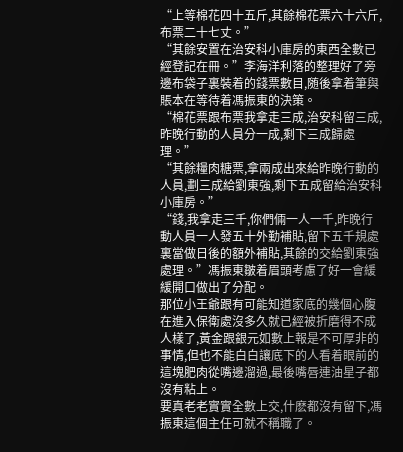“上等棉花四十五斤,其餘棉花票六十六斤,布票二十七丈。”
“其餘安置在治安科小庫房的東西全數已經登記在冊。”李海洋利落的整理好了旁邊布袋子裏裝着的錢票數目,随後拿着筆與賬本在等待着馮振東的決策。
“棉花票跟布票我拿走三成,治安科留三成,昨晚行動的人員分一成,剩下三成歸處理。”
“其餘糧肉糖票,拿兩成出來給昨晚行動的人員,劃三成給劉東強,剩下五成留給治安科小庫房。”
“錢,我拿走三千,你們倆一人一千,昨晚行動人員一人發五十外勤補貼,留下五千規處裏當做日後的額外補貼,其餘的交給劉東強處理。”馮振東皺着眉頭考慮了好一會緩緩開口做出了分配。
那位小王爺跟有可能知道家底的幾個心腹在進入保衛處沒多久就已經被折磨得不成人樣了,黃金跟銀元如數上報是不可厚非的事情,但也不能白白讓底下的人看着眼前的這塊肥肉從嘴邊溜過,最後嘴唇連油星子都沒有粘上。
要真老老實實全數上交,什麽都沒有留下,馮振東這個主任可就不稱職了。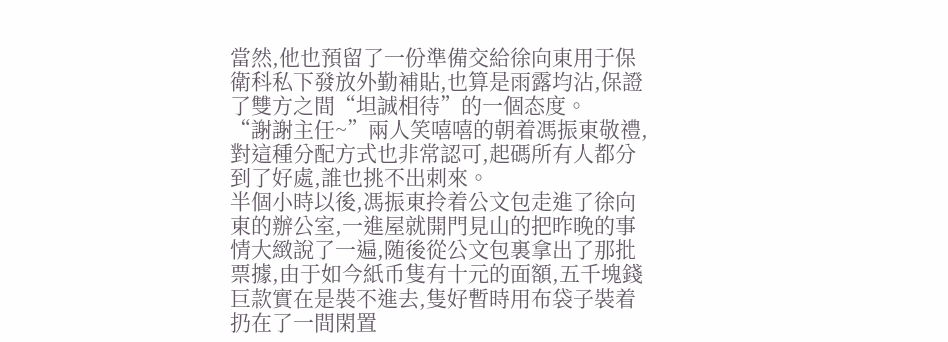當然,他也預留了一份準備交給徐向東用于保衛科私下發放外勤補貼,也算是雨露均沾,保證了雙方之間“坦誠相待”的一個态度。
“謝謝主任~”兩人笑嘻嘻的朝着馮振東敬禮,對這種分配方式也非常認可,起碼所有人都分到了好處,誰也挑不出刺來。
半個小時以後,馮振東拎着公文包走進了徐向東的辦公室,一進屋就開門見山的把昨晚的事情大緻說了一遍,随後從公文包裏拿出了那批票據,由于如今紙币隻有十元的面額,五千塊錢巨款實在是裝不進去,隻好暫時用布袋子裝着扔在了一間閑置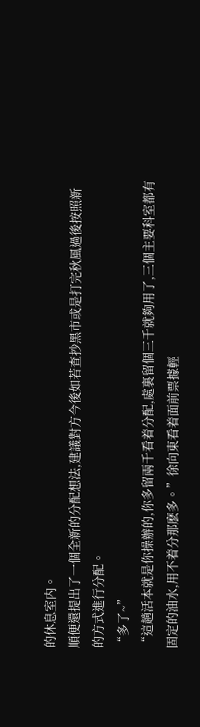的休息室内。
順便還提出了一個全新的分配想法,建議對方今後如若查抄黑市或是打完秋風過後按照新的方式進行分配。
“多了~”
“這趟活本就是你操辦的,你多留兩千看着分配,處裏留個三千就夠用了,三個主要科室都有固定的油水,用不着分那麽多。”徐向東看着面前票據輕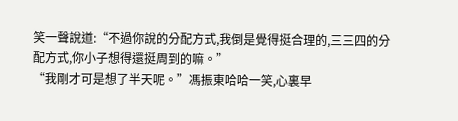笑一聲說道:“不過你說的分配方式,我倒是覺得挺合理的,三三四的分配方式,你小子想得還挺周到的嘛。”
“我剛才可是想了半天呢。”馮振東哈哈一笑,心裏早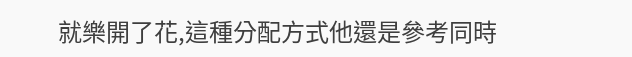就樂開了花,這種分配方式他還是參考同時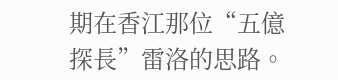期在香江那位“五億探長”雷洛的思路。